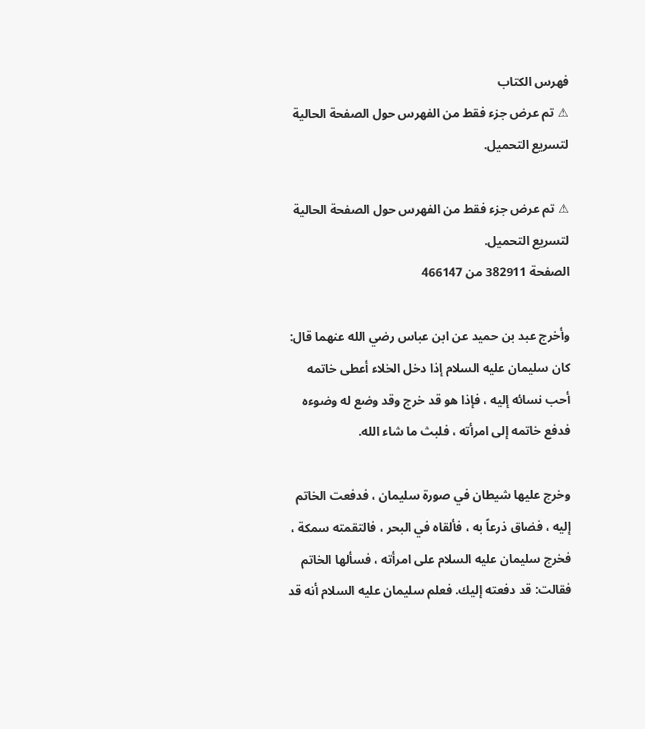فهرس الكتاب
⚠ تم عرض جزء فقط من الفهرس حول الصفحة الحالية لتسريع التحميل.

⚠ تم عرض جزء فقط من الفهرس حول الصفحة الحالية لتسريع التحميل.
الصفحة 382911 من 466147

وأخرج عبد بن حميد عن ابن عباس رضي الله عنهما قال: كان سليمان عليه السلام إذا دخل الخلاء أعطى خاتمه أحب نسائه إليه ، فإذا هو قد خرج وقد وضع له وضوءه فدفع خاتمه إلى امرأته ، فلبث ما شاء الله.

وخرج عليها شيطان في صورة سليمان ، فدفعت الخاتم إليه ، فضاق ذرعاً به ، فألقاه في البحر ، فالتقمته سمكة ، فخرج سليمان عليه السلام على امرأته ، فسألها الخاتم فقالت: قد دفعته إليك. فعلم سليمان عليه السلام أنه قد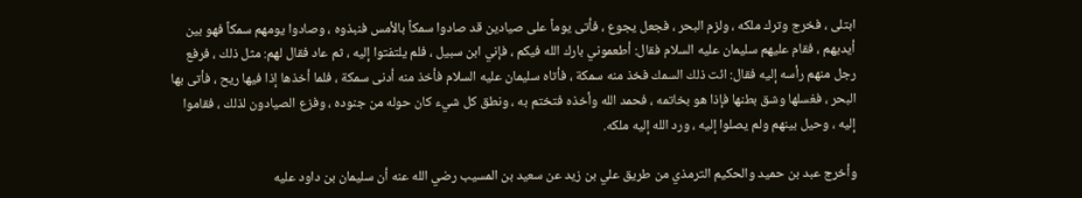ابتلى ، فخرج وترك ملكه ، ولزم البحر ، فجعل يجوع ، فأتى يوماً على صيادين قد صادوا سمكاً بالأمس فنبذوه ، وصادوا يومهم سمكاً فهو بين أيديهم ، فقام عليهم سليمان عليه السلام فقال: أطعموني بارك الله فيكم ، فإني ابن سبيل ، فلم يلتفتوا إليه ، ثم عاد فقال لهم: مثل ذلك ، فرفع رجل منهم رأسه إليه فقال: ائت ذلك السمك فخذ منه سمكة ، فأتاه سليمان عليه السلام فأخذ منه أدنى سمكة ، فلما أخذها إذا فيها ريح ، فأتى بها البحر ، فغسلها وشق بطنها فإذا هو بخاتمه ، فحمد الله وأخذه فتختم به ، ونطق كل شيء كان حوله من جنوده ، وفزع الصيادون لذلك ، فقاموا إليه ، وحيل بينهم ولم يصلوا إليه ، ورد الله إليه ملكه.

وأخرج عبد بن حميد والحكيم الترمذي من طريق علي بن زيد عن سعيد بن المسيب رضي الله عنه أن سليمان بن داود عليه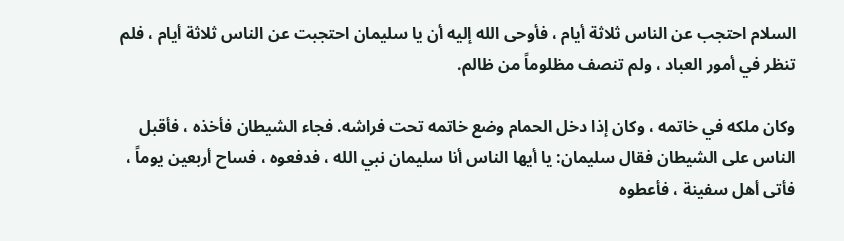السلام احتجب عن الناس ثلاثة أيام ، فأوحى الله إليه أن يا سليمان احتجبت عن الناس ثلاثة أيام ، فلم تنظر في أمور العباد ، ولم تنصف مظلوماً من ظالم.

وكان ملكه في خاتمه ، وكان إذا دخل الحمام وضع خاتمه تحت فراشه. فجاء الشيطان فأخذه ، فأقبل الناس على الشيطان فقال سليمان: يا أيها الناس أنا سليمان نبي الله ، فدفعوه ، فساح أربعين يوماً ، فأتى أهل سفينة ، فأعطوه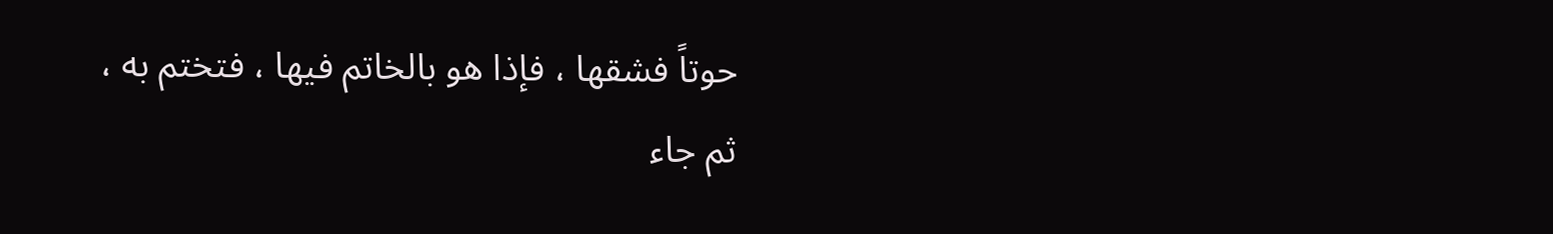حوتاً فشقها ، فإذا هو بالخاتم فيها ، فتختم به ، ثم جاء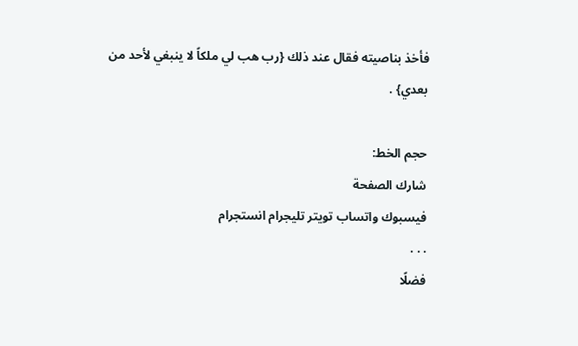فأخذ بناصيته فقال عند ذلك {رب هب لي ملكاً لا ينبغي لأحد من بعدي} .

حجم الخط:
شارك الصفحة
فيسبوك واتساب تويتر تليجرام انستجرام
. . .
فضلًا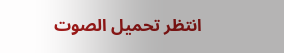انتظر تحميل الصوت